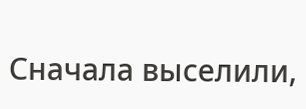Сначала выселили,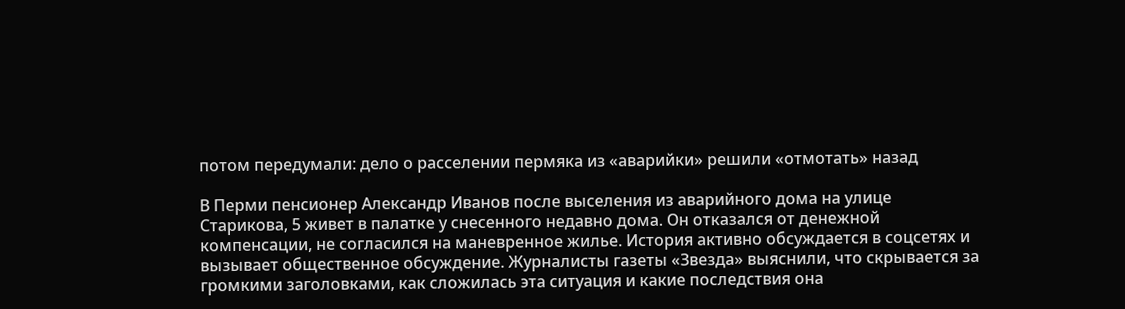потом передумали: дело о расселении пермяка из «аварийки» решили «отмотать» назад

В Перми пенсионер Александр Иванов после выселения из аварийного дома на улице Старикова, 5 живет в палатке у снесенного недавно дома. Он отказался от денежной компенсации, не согласился на маневренное жилье. История активно обсуждается в соцсетях и вызывает общественное обсуждение. Журналисты газеты «Звезда» выяснили, что скрывается за громкими заголовками, как сложилась эта ситуация и какие последствия она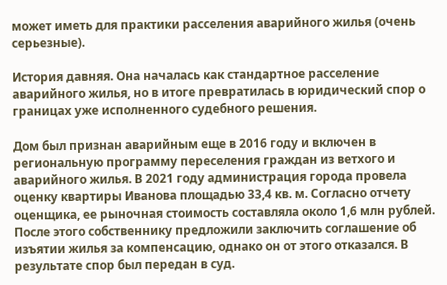может иметь для практики расселения аварийного жилья (очень серьезные).

История давняя. Она началась как стандартное расселение аварийного жилья, но в итоге превратилась в юридический спор о границах уже исполненного судебного решения.

Дом был признан аварийным еще в 2016 году и включен в региональную программу переселения граждан из ветхого и аварийного жилья. В 2021 году администрация города провела оценку квартиры Иванова площадью 33,4 кв. м. Согласно отчету оценщика, ее рыночная стоимость составляла около 1,6 млн рублей. После этого собственнику предложили заключить соглашение об изъятии жилья за компенсацию, однако он от этого отказался. В результате спор был передан в суд.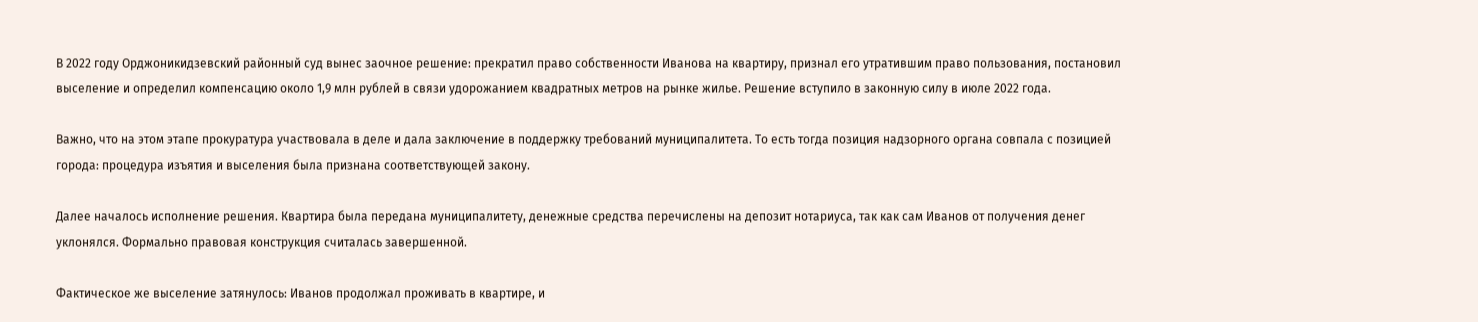В 2022 году Орджоникидзевский районный суд вынес заочное решение: прекратил право собственности Иванова на квартиру, признал его утратившим право пользования, постановил выселение и определил компенсацию около 1,9 млн рублей в связи удорожанием квадратных метров на рынке жилье. Решение вступило в законную силу в июле 2022 года.

Важно, что на этом этапе прокуратура участвовала в деле и дала заключение в поддержку требований муниципалитета. То есть тогда позиция надзорного органа совпала с позицией города: процедура изъятия и выселения была признана соответствующей закону.

Далее началось исполнение решения. Квартира была передана муниципалитету, денежные средства перечислены на депозит нотариуса, так как сам Иванов от получения денег уклонялся. Формально правовая конструкция считалась завершенной.

Фактическое же выселение затянулось: Иванов продолжал проживать в квартире, и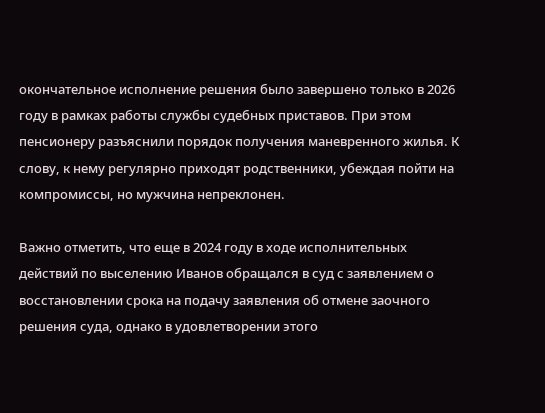окончательное исполнение решения было завершено только в 2026 году в рамках работы службы судебных приставов. При этом пенсионеру разъяснили порядок получения маневренного жилья. К слову, к нему регулярно приходят родственники, убеждая пойти на компромиссы, но мужчина непреклонен.

Важно отметить, что еще в 2024 году в ходе исполнительных действий по выселению Иванов обращался в суд с заявлением о восстановлении срока на подачу заявления об отмене заочного решения суда, однако в удовлетворении этого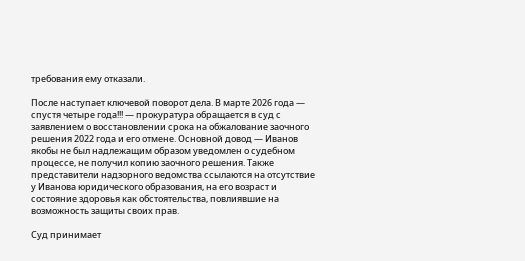требования ему отказали.

После наступает ключевой поворот дела. В марте 2026 года — спустя четыре года!!! — прокуратура обращается в суд с заявлением о восстановлении срока на обжалование заочного решения 2022 года и его отмене. Основной довод — Иванов якобы не был надлежащим образом уведомлен о судебном процессе, не получил копию заочного решения. Также представители надзорного ведомства ссылаются на отсутствие у Иванова юридического образования, на его возраст и состояние здоровья как обстоятельства, повлиявшие на возможность защиты своих прав.

Суд принимает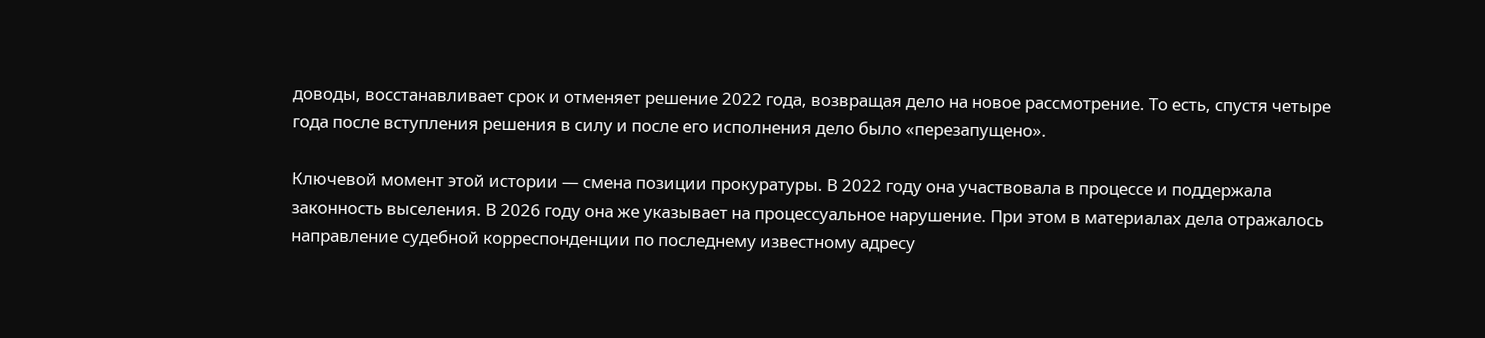доводы, восстанавливает срок и отменяет решение 2022 года, возвращая дело на новое рассмотрение. То есть, спустя четыре года после вступления решения в силу и после его исполнения дело было «перезапущено».

Ключевой момент этой истории — смена позиции прокуратуры. В 2022 году она участвовала в процессе и поддержала законность выселения. В 2026 году она же указывает на процессуальное нарушение. При этом в материалах дела отражалось направление судебной корреспонденции по последнему известному адресу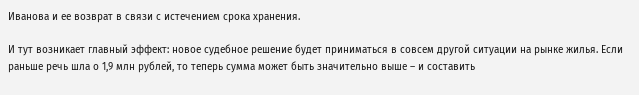Иванова и ее возврат в связи с истечением срока хранения.

И тут возникает главный эффект: новое судебное решение будет приниматься в совсем другой ситуации на рынке жилья. Если раньше речь шла о 1,9 млн рублей, то теперь сумма может быть значительно выше – и составить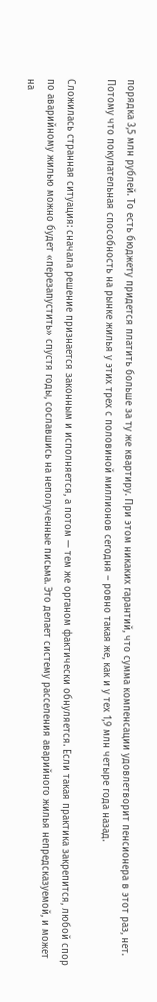порядка 3,5 млн рублей. То есть бюджету придется платить больше за ту же квартиру. При этом никаких гарантий, что сумма компенсации удовлетворит пенсионера в этот раз, нет. Потому что покупательная способность на рынке жилья у этих трех с половиной миллионов сегодня – ровно такая же, как и у тех 1,9 млн четыре года назад.

Сложилась странная ситуация: сначала решение признается законным и исполняется, а потом — тем же органом фактически обнуляется. Если такая практика закрепится, любой спор по аварийному жилью можно будет «перезапустить» спустя годы, сославшись на неполученные письма. Это делает систему расселения аварийного жилья непредсказуемой, и может на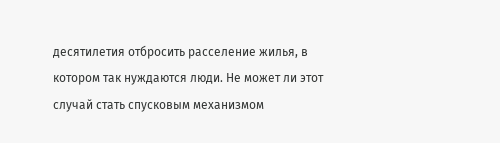десятилетия отбросить расселение жилья, в котором так нуждаются люди. Не может ли этот случай стать спусковым механизмом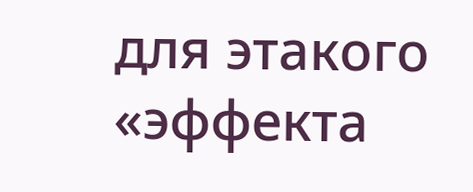для этакого «эффекта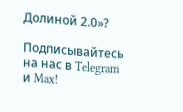Долиной 2.0»?

Подписывайтесь на нас в Telegram и Max!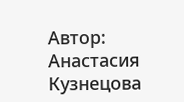Автор: Анастасия Кузнецова